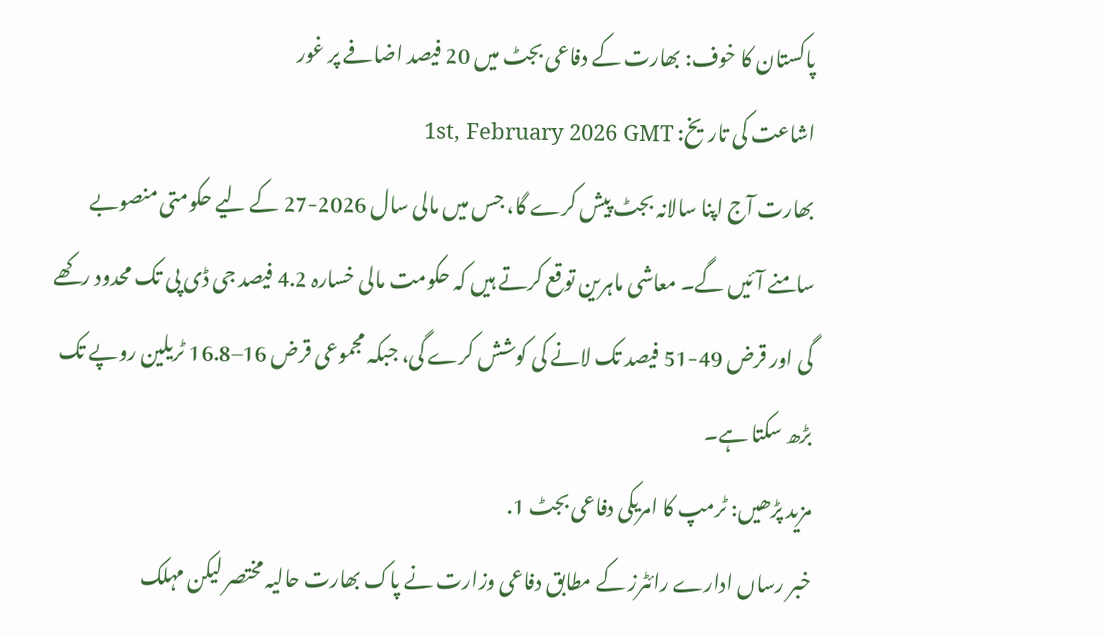پاکستان کا خوف: بھارت کے دفاعی بجٹ میں 20 فیصد اضافے پر غور
اشاعت کی تاریخ: 1st, February 2026 GMT
بھارت آج اپنا سالانہ بجٹ پیش کرے گا، جس میں مالی سال 2026-27 کے لیے حکومتی منصوبے سامنے آئیں گے۔ معاشی ماہرین توقع کرتے ہیں کہ حکومت مالی خسارہ 4.2 فیصد جی ڈی پی تک محدود رکھے گی اور قرض 49-51 فیصد تک لانے کی کوشش کرے گی، جبکہ مجموعی قرض 16–16.8 ٹریلین روپے تک بڑھ سکتا ہے۔
مزید پڑھیں: ٹرمپ کا امریکی دفاعی بجٹ 1.
خبر رساں ادارے رائٹرز کے مطابق دفاعی وزارت نے پاک بھارت حالیہ مختصر لیکن مہلک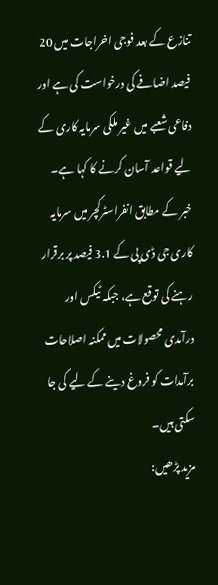تنازع کے بعد فوجی اخراجات میں 20 فیصد اضافے کی درخواست کی ہے اور دفاعی شعبے میں غیر ملکی سرمایہ کاری کے لیے قواعد آسان کرنے کا کہا ہے۔
خبر کے مطابق انفراسٹرکچر میں سرمایہ کاری جی ڈی پی کے 3.1 فیصد پر برقرار رہنے کی توقع ہے، جبکہ ٹیکس اور درآمدی محصولات میں ممکنہ اصلاحات برآمدات کو فروغ دینے کے لیے کی جا سکتی ہیں۔
مزید پڑھیں: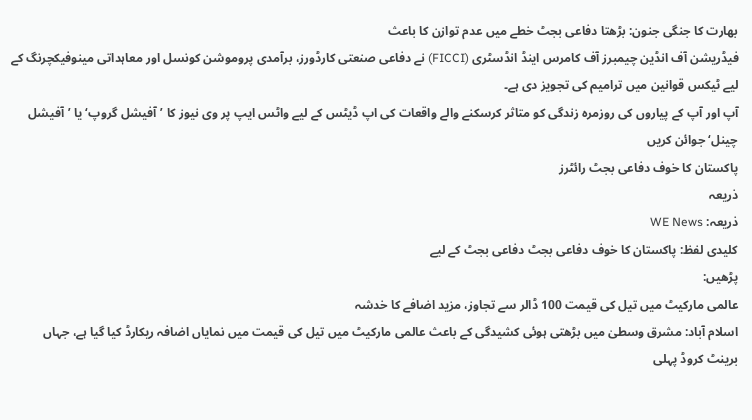بھارت کا جنگی جنون: بڑھتا دفاعی بجٹ خطے میں عدم توازن کا باعث
فیڈریشن آف انڈین چیمبرز آف کامرس اینڈ انڈسٹری (FICCI) نے دفاعی صنعتی کارڈورز، برآمدی پروموشن کونسل اور معاہداتی مینوفیکچرنگ کے لیے ٹیکس قوانین میں ترامیم کی تجویز دی ہے۔
آپ اور آپ کے پیاروں کی روزمرہ زندگی کو متاثر کرسکنے والے واقعات کی اپ ڈیٹس کے لیے واٹس ایپ پر وی نیوز کا ’آفیشل گروپ‘ یا ’آفیشل چینل‘ جوائن کریں
پاکستان کا خوف دفاعی بجٹ رائٹرز
ذریعہ
ذریعہ: WE News
کلیدی لفظ: پاکستان کا خوف دفاعی بجٹ دفاعی بجٹ کے لیے
پڑھیں:
عالمی مارکیٹ میں تیل کی قیمت 100 ڈالر سے تجاوز، مزید اضافے کا خدشہ
اسلام آباد: مشرق وسطیٰ میں بڑھتی ہوئی کشیدگی کے باعث عالمی مارکیٹ میں تیل کی قیمت میں نمایاں اضافہ ریکارڈ کیا گیا ہے، جہاں برینٹ کروڈ پہلی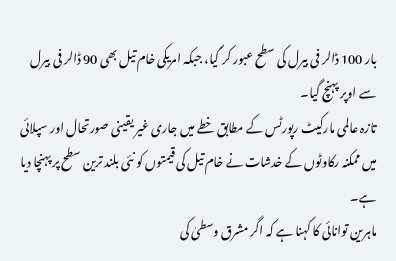بار 100 ڈالر فی بیرل کی سطح عبور کر گیا، جبکہ امریکی خام تیل بھی 90 ڈالر فی بیرل سے اوپر پہنچ گیا۔
تازہ عالمی مارکیٹ رپورٹس کے مطابق خطے میں جاری غیر یقینی صورتحال اور سپلائی میں ممکنہ رکاوٹوں کے خدشات نے خام تیل کی قیمتوں کو نئی بلند ترین سطح پر پہنچا دیا ہے۔
ماہرین توانائی کا کہنا ہے کہ اگر مشرق وسطیٰ کی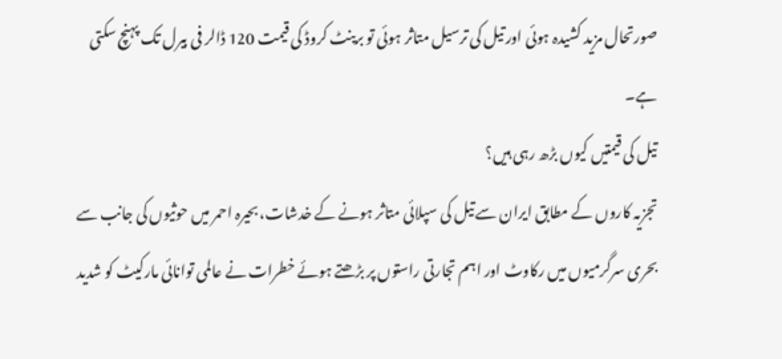صورتحال مزید کشیدہ ہوئی اور تیل کی ترسیل متاثر ہوئی تو برینٹ کروڈ کی قیمت 120 ڈالر فی بیرل تک پہنچ سکتی ہے۔
تیل کی قیمتیں کیوں بڑھ رہی ہیں؟
تجزیہ کاروں کے مطابق ایران سے تیل کی سپلائی متاثر ہونے کے خدشات، بحیرہ احمر میں حوثیوں کی جانب سے بحری سرگرمیوں میں رکاوٹ اور اہم تجارتی راستوں پر بڑھتے ہوئے خطرات نے عالمی توانائی مارکیٹ کو شدید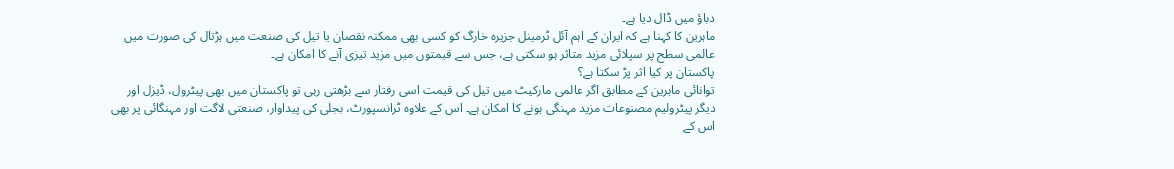دباؤ میں ڈال دیا ہے۔
ماہرین کا کہنا ہے کہ ایران کے اہم آئل ٹرمینل جزیرہ خارگ کو کسی بھی ممکنہ نقصان یا تیل کی صنعت میں ہڑتال کی صورت میں عالمی سطح پر سپلائی مزید متاثر ہو سکتی ہے، جس سے قیمتوں میں مزید تیزی آنے کا امکان ہے۔
پاکستان پر کیا اثر پڑ سکتا ہے؟
توانائی ماہرین کے مطابق اگر عالمی مارکیٹ میں تیل کی قیمت اسی رفتار سے بڑھتی رہی تو پاکستان میں بھی پیٹرول، ڈیزل اور دیگر پیٹرولیم مصنوعات مزید مہنگی ہونے کا امکان ہے۔ اس کے علاوہ ٹرانسپورٹ، بجلی کی پیداوار، صنعتی لاگت اور مہنگائی پر بھی اس کے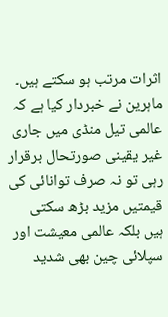اثرات مرتب ہو سکتے ہیں۔
ماہرین نے خبردار کیا ہے کہ عالمی تیل منڈی میں جاری غیر یقینی صورتحال برقرار رہی تو نہ صرف توانائی کی قیمتیں مزید بڑھ سکتی ہیں بلکہ عالمی معیشت اور سپلائی چین بھی شدید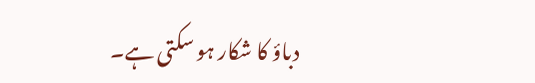دباؤ کا شکار ہو سکتی ہے۔